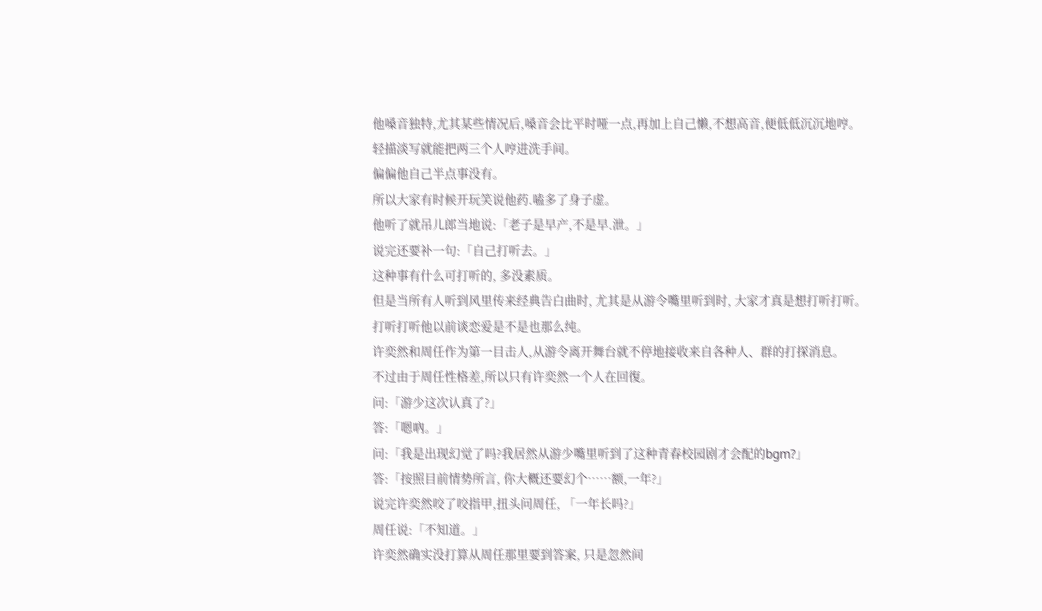他嗓音独特,尤其某些情况后,嗓音会比平时哑一点,再加上自己懒,不想高音,便低低沉沉地哼。
轻描淡写就能把两三个人哼进洗手间。
偏偏他自己半点事没有。
所以大家有时候开玩笑说他药.嗑多了身子虚。
他听了就吊儿郎当地说:「老子是早产,不是早.泄。」
说完还要补一句:「自己打听去。」
这种事有什么可打听的, 多没素质。
但是当所有人听到风里传来经典告白曲时, 尤其是从游令嘴里听到时, 大家才真是想打听打听。
打听打听他以前谈恋爱是不是也那么纯。
许奕然和周任作为第一目击人,从游令离开舞台就不停地接收来自各种人、群的打探消息。
不过由于周任性格差,所以只有许奕然一个人在回復。
问:「游少这次认真了?」
答:「嗯吶。」
问:「我是出现幻觉了吗?我居然从游少嘴里听到了这种青春校园剧才会配的bgm?」
答:「按照目前情势所言, 你大概还要幻个……额,一年?」
说完许奕然咬了咬指甲,扭头问周任, 「一年长吗?」
周任说:「不知道。」
许奕然确实没打算从周任那里要到答案, 只是忽然间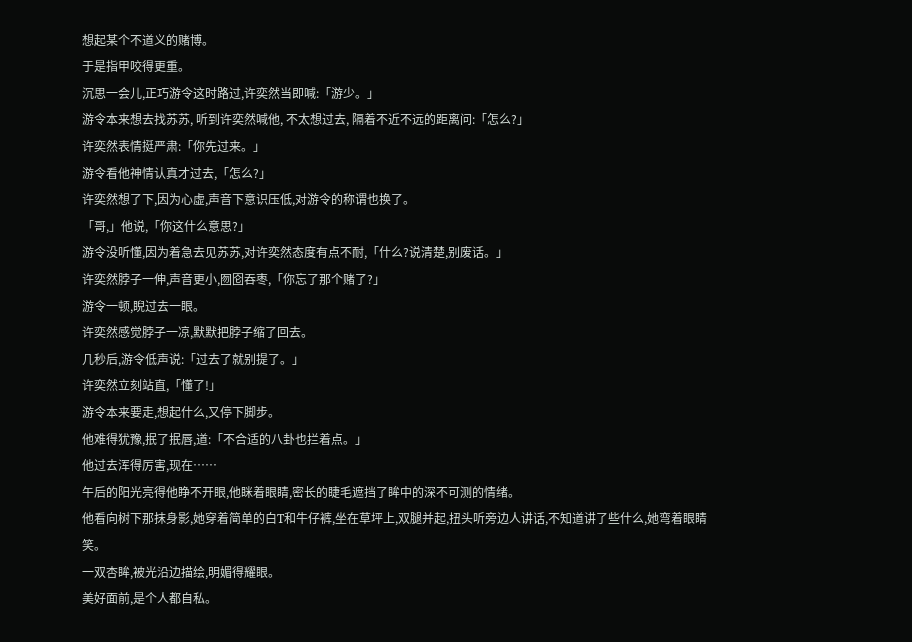想起某个不道义的赌博。
于是指甲咬得更重。
沉思一会儿,正巧游令这时路过,许奕然当即喊:「游少。」
游令本来想去找苏苏, 听到许奕然喊他, 不太想过去, 隔着不近不远的距离问:「怎么?」
许奕然表情挺严肃:「你先过来。」
游令看他神情认真才过去,「怎么?」
许奕然想了下,因为心虚,声音下意识压低,对游令的称谓也换了。
「哥,」他说,「你这什么意思?」
游令没听懂,因为着急去见苏苏,对许奕然态度有点不耐,「什么?说清楚,别废话。」
许奕然脖子一伸,声音更小,囫囵吞枣,「你忘了那个赌了?」
游令一顿,睨过去一眼。
许奕然感觉脖子一凉,默默把脖子缩了回去。
几秒后,游令低声说:「过去了就别提了。」
许奕然立刻站直,「懂了!」
游令本来要走,想起什么,又停下脚步。
他难得犹豫,抿了抿唇,道:「不合适的八卦也拦着点。」
他过去浑得厉害,现在……
午后的阳光亮得他睁不开眼,他眯着眼睛,密长的睫毛遮挡了眸中的深不可测的情绪。
他看向树下那抹身影,她穿着简单的白T和牛仔裤,坐在草坪上,双腿并起,扭头听旁边人讲话,不知道讲了些什么,她弯着眼睛笑。
一双杏眸,被光沿边描绘,明媚得耀眼。
美好面前,是个人都自私。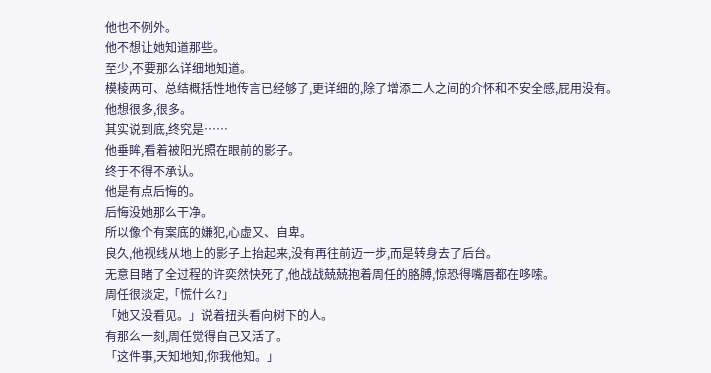他也不例外。
他不想让她知道那些。
至少,不要那么详细地知道。
模棱两可、总结概括性地传言已经够了,更详细的,除了增添二人之间的介怀和不安全感,屁用没有。
他想很多,很多。
其实说到底,终究是……
他垂眸,看着被阳光照在眼前的影子。
终于不得不承认。
他是有点后悔的。
后悔没她那么干净。
所以像个有案底的嫌犯,心虚又、自卑。
良久,他视线从地上的影子上抬起来,没有再往前迈一步,而是转身去了后台。
无意目睹了全过程的许奕然快死了,他战战兢兢抱着周任的胳膊,惊恐得嘴唇都在哆嗦。
周任很淡定,「慌什么?」
「她又没看见。」说着扭头看向树下的人。
有那么一刻,周任觉得自己又活了。
「这件事,天知地知,你我他知。」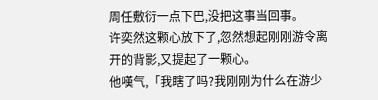周任敷衍一点下巴,没把这事当回事。
许奕然这颗心放下了,忽然想起刚刚游令离开的背影,又提起了一颗心。
他嘆气,「我瞎了吗?我刚刚为什么在游少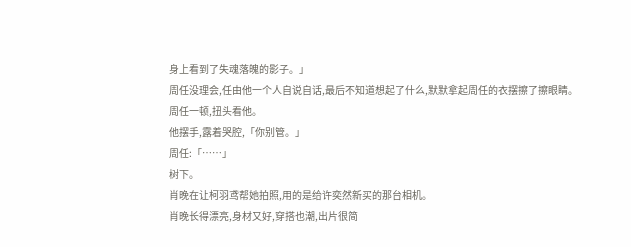身上看到了失魂落魄的影子。」
周任没理会,任由他一个人自说自话,最后不知道想起了什么,默默拿起周任的衣摆擦了擦眼睛。
周任一顿,扭头看他。
他摆手,露着哭腔,「你别管。」
周任:「……」
树下。
肖晚在让柯羽鸢帮她拍照,用的是给许奕然新买的那台相机。
肖晚长得漂亮,身材又好,穿搭也潮,出片很简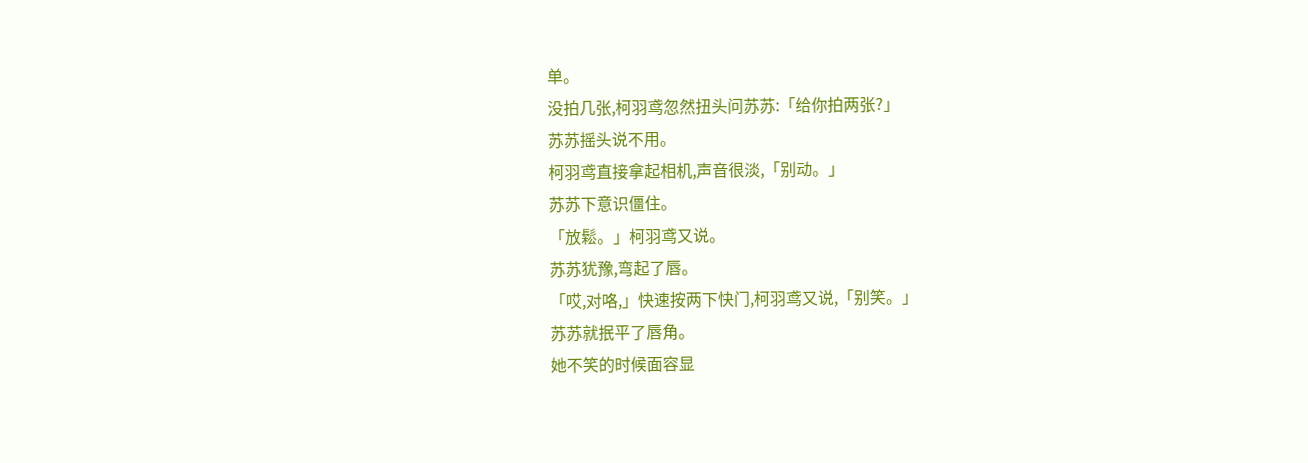单。
没拍几张,柯羽鸢忽然扭头问苏苏:「给你拍两张?」
苏苏摇头说不用。
柯羽鸢直接拿起相机,声音很淡,「别动。」
苏苏下意识僵住。
「放鬆。」柯羽鸢又说。
苏苏犹豫,弯起了唇。
「哎,对咯,」快速按两下快门,柯羽鸢又说,「别笑。」
苏苏就抿平了唇角。
她不笑的时候面容显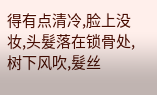得有点清冷,脸上没妆,头髮落在锁骨处,树下风吹,髮丝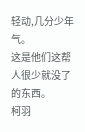轻动,几分少年气。
这是他们这帮人很少就没了的东西。
柯羽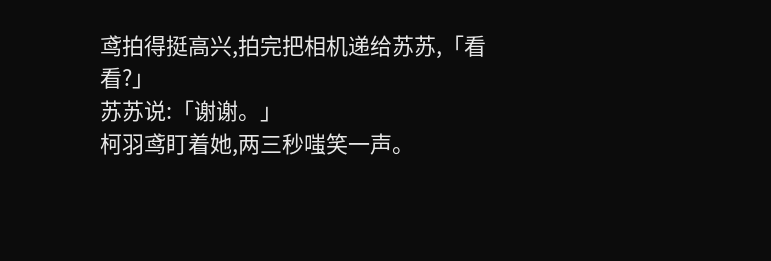鸢拍得挺高兴,拍完把相机递给苏苏,「看看?」
苏苏说:「谢谢。」
柯羽鸢盯着她,两三秒嗤笑一声。